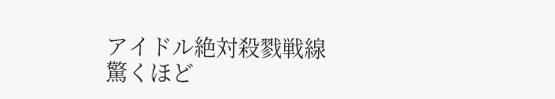アイドル絶対殺戮戦線
驚くほど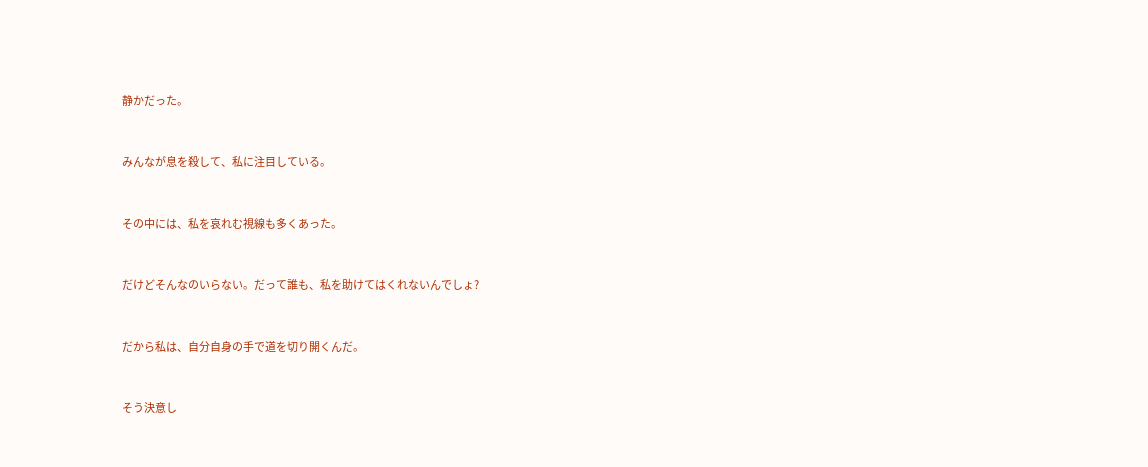静かだった。


みんなが息を殺して、私に注目している。


その中には、私を哀れむ視線も多くあった。


だけどそんなのいらない。だって誰も、私を助けてはくれないんでしょ?


だから私は、自分自身の手で道を切り開くんだ。


そう決意し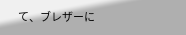て、ブレザーに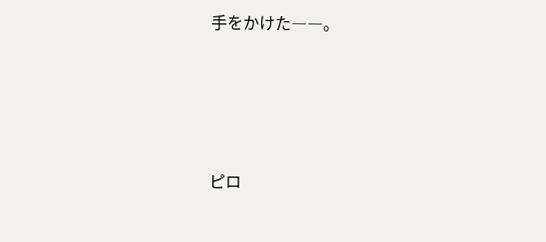手をかけた――。




ピロ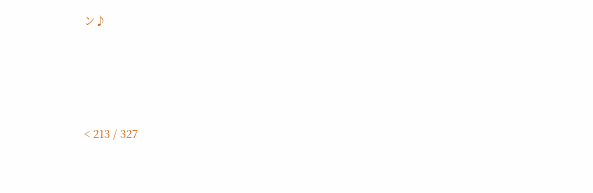ン♪




< 213 / 327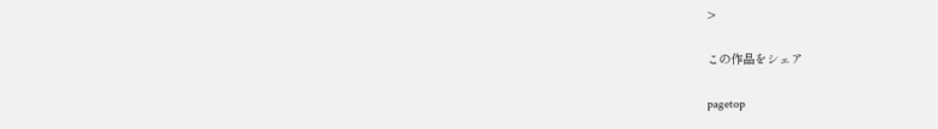>

この作品をシェア

pagetop